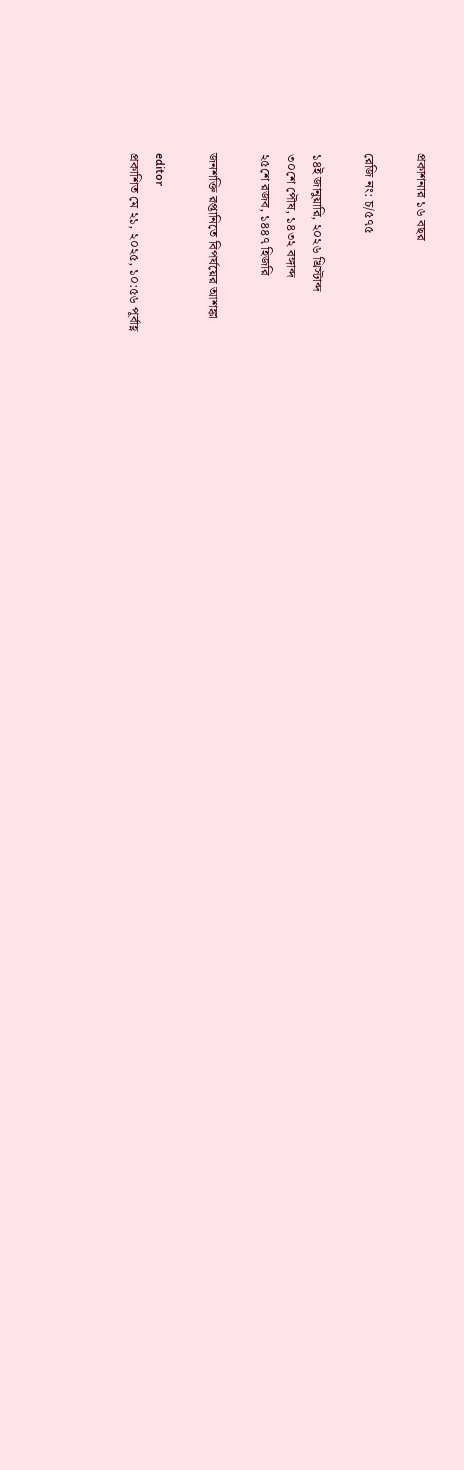প্রকাশনার ১৬ বছর

রেজি নং: চ/৫৭৫

১৪ই জানুয়ারি, ২০২৬ খ্রিস্টাব্দ
৩০শে পৌষ, ১৪৩২ বঙ্গাব্দ
২৫শে রজব, ১৪৪৭ হিজরি

জনশক্তি রপ্তানিতে বিপর্যয়ের আশঙ্কা

editor
প্রকাশিত মে ২১, ২০২৫, ১০:৫৬ পূর্বাহ্ণ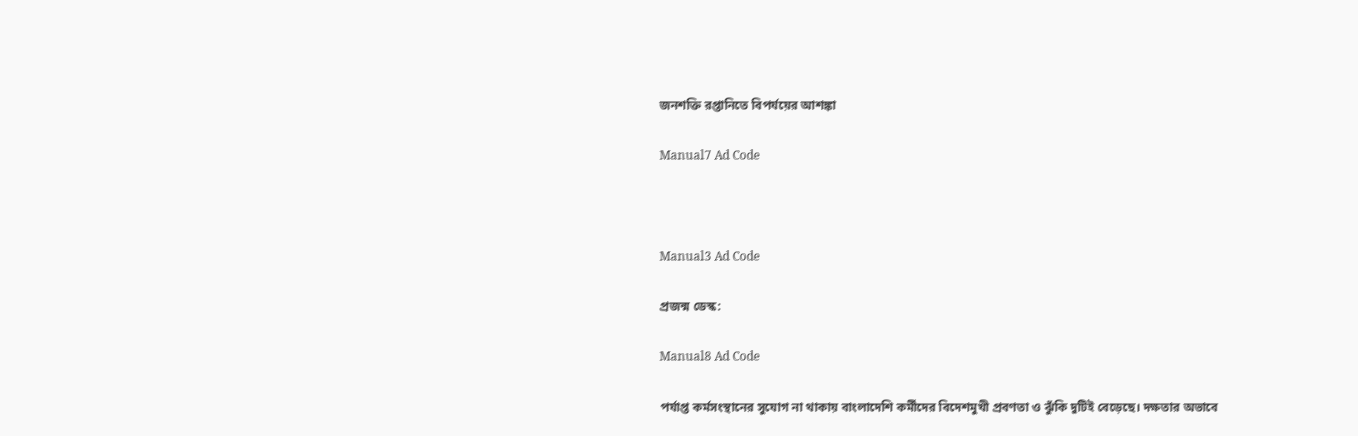জনশক্তি রপ্তানিতে বিপর্যয়ের আশঙ্কা

Manual7 Ad Code



Manual3 Ad Code

প্রজন্ম ডেস্ক:

Manual8 Ad Code

পর্যাপ্ত কর্মসংস্থানের সুযোগ না থাকায় বাংলাদেশি কর্মীদের বিদেশমুখী প্রবণতা ও ঝুঁকি দুটিই বেড়েছে। দক্ষতার অভাবে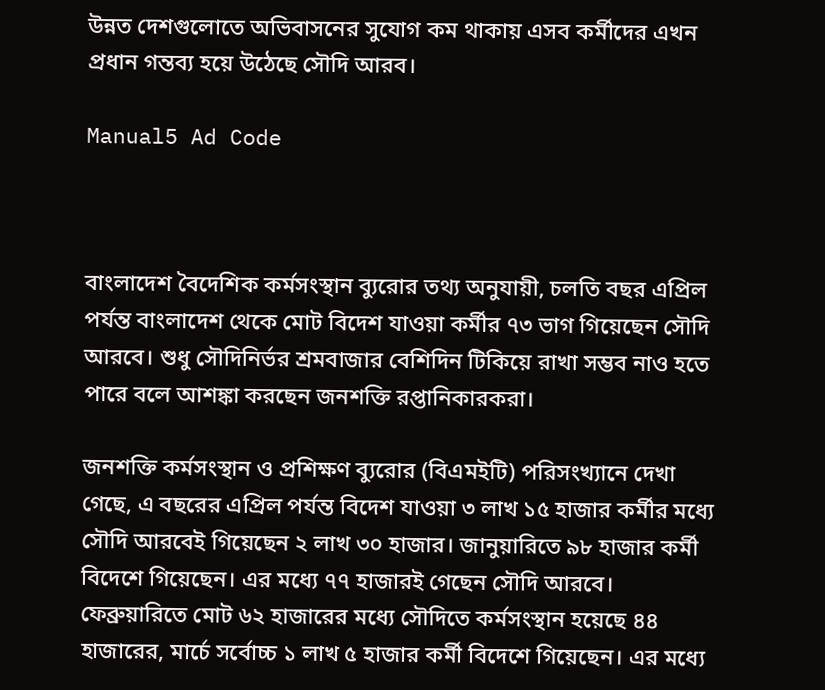উন্নত দেশগুলোতে অভিবাসনের সুযোগ কম থাকায় এসব কর্মীদের এখন প্রধান গন্তব্য হয়ে উঠেছে সৌদি আরব।

Manual5 Ad Code



বাংলাদেশ বৈদেশিক কর্মসংস্থান ব্যুরোর তথ্য অনুযায়ী, চলতি বছর এপ্রিল পর্যন্ত বাংলাদেশ থেকে মোট বিদেশ যাওয়া কর্মীর ৭৩ ভাগ গিয়েছেন সৌদি আরবে। শুধু সৌদিনির্ভর শ্রমবাজার বেশিদিন টিকিয়ে রাখা সম্ভব নাও হতে পারে বলে আশঙ্কা করছেন জনশক্তি রপ্তানিকারকরা।

জনশক্তি কর্মসংস্থান ও প্রশিক্ষণ ব্যুরোর (বিএমইটি) পরিসংখ্যানে দেখা গেছে, এ বছরের এপ্রিল পর্যন্ত বিদেশ যাওয়া ৩ লাখ ১৫ হাজার কর্মীর মধ্যে সৌদি আরবেই গিয়েছেন ২ লাখ ৩০ হাজার। জানুয়ারিতে ৯৮ হাজার কর্মী বিদেশে গিয়েছেন। এর মধ্যে ৭৭ হাজারই গেছেন সৌদি আরবে। ফেব্রুয়ারিতে মোট ৬২ হাজারের মধ্যে সৌদিতে কর্মসংস্থান হয়েছে ৪৪ হাজারের, মার্চে সর্বোচ্চ ১ লাখ ৫ হাজার কর্মী বিদেশে গিয়েছেন। এর মধ্যে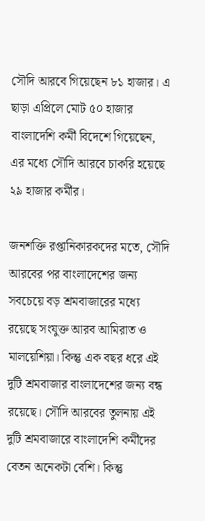সৌদি আরবে গিয়েছেন ৮১ হাজার। এ ছাড়া এপ্রিলে মোট ৫০ হাজার বাংলাদেশি কর্মী বিদেশে গিয়েছেন, এর মধ্যে সৌদি আরবে চাকরি হয়েছে ২৯ হাজার কর্মীর।

জনশক্তি রপ্তানিকারকদের মতে, সৌদি আরবের পর বাংলাদেশের জন্য সবচেয়ে বড় শ্রমবাজারের মধ্যে রয়েছে সংযুক্ত আরব আমিরাত ও মালয়েশিয়া। কিন্তু এক বছর ধরে এই দুটি শ্রমবাজার বাংলাদেশের জন্য বন্ধ রয়েছে। সৌদি আরবের তুলনায় এই দুটি শ্রমবাজারে বাংলাদেশি কর্মীদের বেতন অনেকটা বেশি। কিন্তু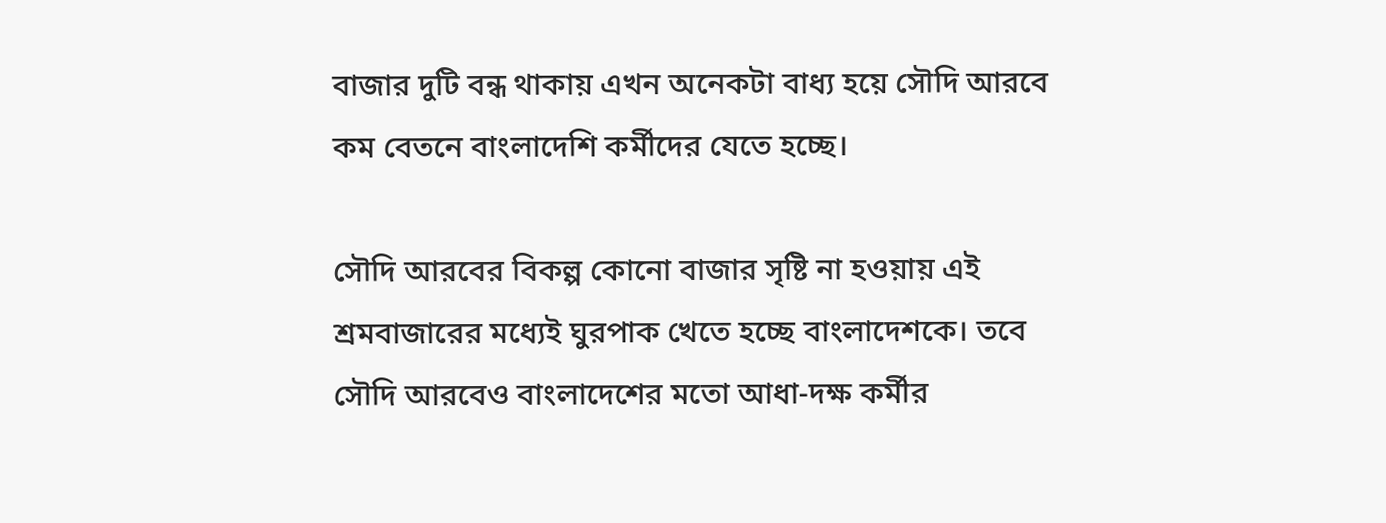বাজার দুটি বন্ধ থাকায় এখন অনেকটা বাধ্য হয়ে সৌদি আরবে কম বেতনে বাংলাদেশি কর্মীদের যেতে হচ্ছে।

সৌদি আরবের বিকল্প কোনো বাজার সৃষ্টি না হওয়ায় এই শ্রমবাজারের মধ্যেই ঘুরপাক খেতে হচ্ছে বাংলাদেশকে। তবে সৌদি আরবেও বাংলাদেশের মতো আধা-দক্ষ কর্মীর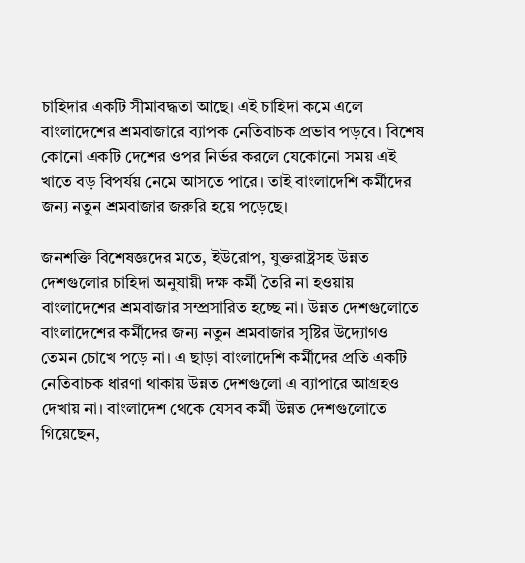চাহিদার একটি সীমাবদ্ধতা আছে। এই চাহিদা কমে এলে বাংলাদেশের শ্রমবাজারে ব্যাপক নেতিবাচক প্রভাব পড়বে। বিশেষ কোনো একটি দেশের ওপর নির্ভর করলে যেকোনো সময় এই খাতে বড় বিপর্যয় নেমে আসতে পারে। তাই বাংলাদেশি কর্মীদের জন্য নতুন শ্রমবাজার জরুরি হয়ে পড়েছে।

জনশক্তি বিশেষজ্ঞদের মতে, ইউরোপ, যুক্তরাষ্ট্রসহ উন্নত দেশগুলোর চাহিদা অনুযায়ী দক্ষ কর্মী তৈরি না হওয়ায় বাংলাদেশের শ্রমবাজার সম্প্রসারিত হচ্ছে না। উন্নত দেশগুলোতে বাংলাদেশের কর্মীদের জন্য নতুন শ্রমবাজার সৃষ্টির উদ্যোগও তেমন চোখে পড়ে না। এ ছাড়া বাংলাদেশি কর্মীদের প্রতি একটি নেতিবাচক ধারণা থাকায় উন্নত দেশগুলো এ ব্যাপারে আগ্রহও দেখায় না। বাংলাদেশ থেকে যেসব কর্মী উন্নত দেশগুলোতে গিয়েছেন,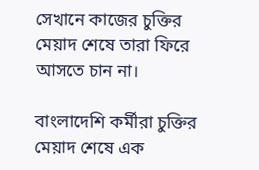সেখানে কাজের চুক্তির মেয়াদ শেষে তারা ফিরে আসতে চান না।

বাংলাদেশি কর্মীরা চুক্তির মেয়াদ শেষে এক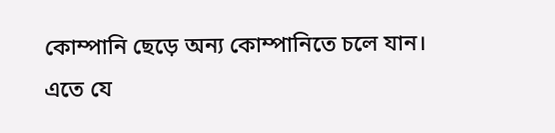কোম্পানি ছেড়ে অন্য কোম্পানিতে চলে যান। এতে যে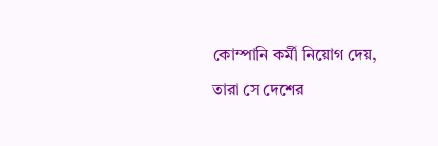কোম্পানি কর্মী নিয়োগ দেয়, তারা সে দেশের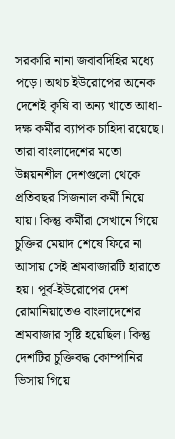সরকারি নানা জবাবদিহির মধ্যে পড়ে। অথচ ইউরোপের অনেক দেশেই কৃষি বা অন্য খাতে আধা-দক্ষ কর্মীর ব্যাপক চাহিদা রয়েছে। তারা বাংলাদেশের মতো উন্নয়নশীল দেশগুলো থেকে প্রতিবছর সিজনাল কর্মী নিয়ে যায়। কিন্তু কর্মীরা সেখানে গিয়ে চুক্তির মেয়াদ শেষে ফিরে না আসায় সেই শ্রমবাজারটি হারাতে হয়। পূর্ব-ইউরোপের দেশ রোমানিয়াতেও বাংলাদেশের শ্রমবাজার সৃষ্টি হয়েছিল। কিন্তু দেশটির চুক্তিবদ্ধ কোম্পানির ভিসায় গিয়ে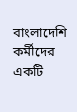বাংলাদেশি কর্মীদের একটি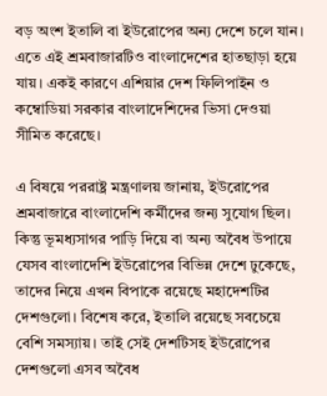বড় অংশ ইতালি বা ইউরোপের অন্য দেশে চলে যান। এতে এই শ্রমবাজারটিও বাংলাদেশের হাতছাড়া হয়ে যায়। একই কারণে এশিয়ার দেশ ফিলিপাইন ও কম্বোডিয়া সরকার বাংলাদেশিদের ভিসা দেওয়া সীমিত করেছে।

এ বিষয়ে পররাষ্ট্র মন্ত্রণালয় জানায়, ইউরোপের শ্রমবাজারে বাংলাদেশি কর্মীদের জন্য সুযোগ ছিল। কিন্তু ভূমধ্যসাগর পাড়ি দিয়ে বা অন্য অবৈধ উপায়ে যেসব বাংলাদেশি ইউরোপের বিভিন্ন দেশে ঢুকেছে, তাদের নিয়ে এখন বিপাকে রয়েছে মহাদেশটির দেশগুলো। বিশেষ করে, ইতালি রয়েছে সবচেয়ে বেশি সমস্যায়। তাই সেই দেশটিসহ ইউরোপের দেশগুলো এসব অবৈধ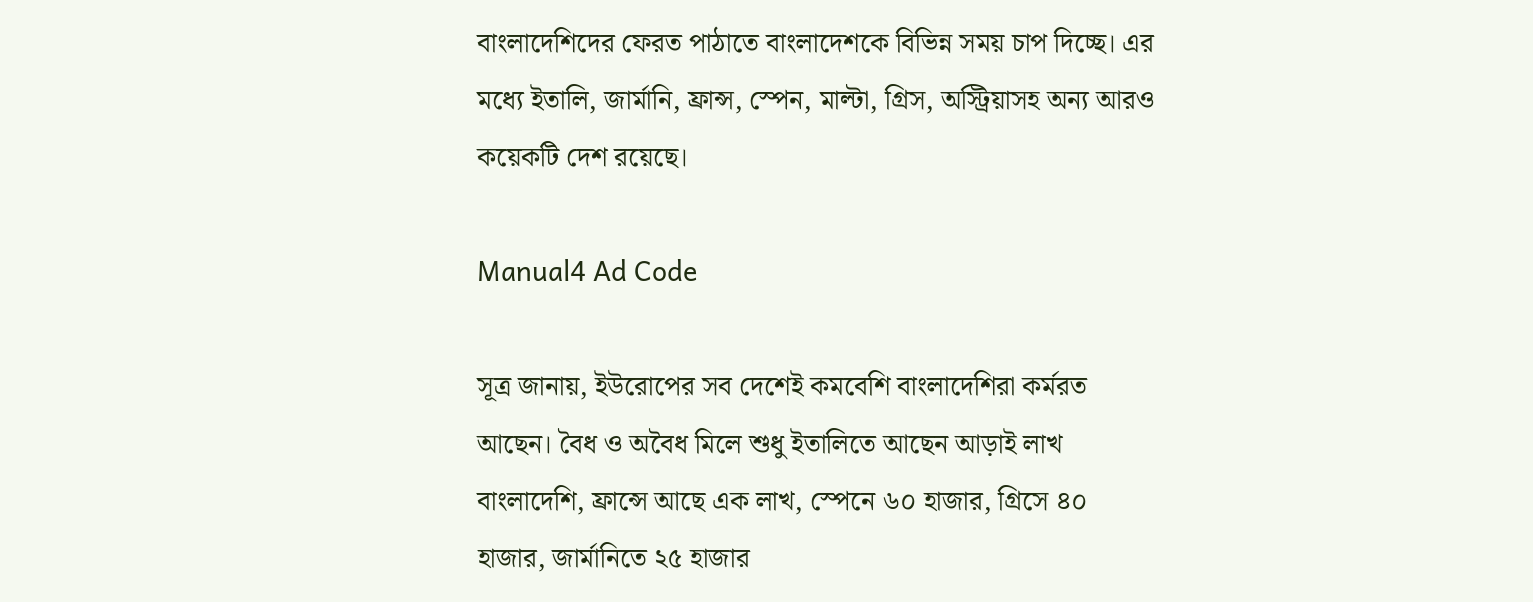বাংলাদেশিদের ফেরত পাঠাতে বাংলাদেশকে বিভিন্ন সময় চাপ দিচ্ছে। এর মধ্যে ইতালি, জার্মানি, ফ্রান্স, স্পেন, মাল্টা, গ্রিস, অস্ট্রিয়াসহ অন্য আরও কয়েকটি দেশ রয়েছে।

Manual4 Ad Code

সূত্র জানায়, ইউরোপের সব দেশেই কমবেশি বাংলাদেশিরা কর্মরত আছেন। বৈধ ও অবৈধ মিলে শুধু ইতালিতে আছেন আড়াই লাখ বাংলাদেশি, ফ্রান্সে আছে এক লাখ, স্পেনে ৬০ হাজার, গ্রিসে ৪০ হাজার, জার্মানিতে ২৫ হাজার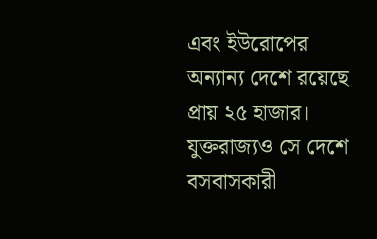এবং ইউরোপের অন্যান্য দেশে রয়েছে প্রায় ২৫ হাজার। যুক্তরাজ্যও সে দেশে বসবাসকারী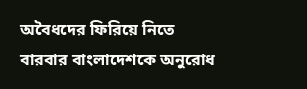অবৈধদের ফিরিয়ে নিতে বারবার বাংলাদেশকে অনুরোধ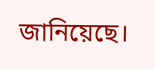জানিয়েছে।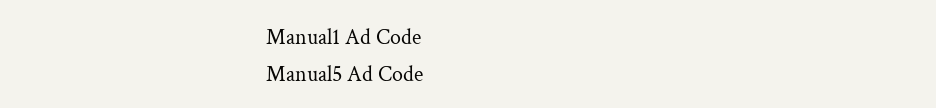Manual1 Ad Code
Manual5 Ad Code